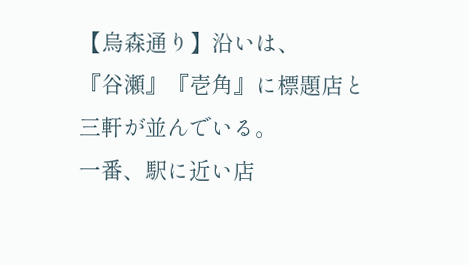【烏森通り】沿いは、
『谷瀬』『壱角』に標題店と
三軒が並んでいる。
一番、駅に近い店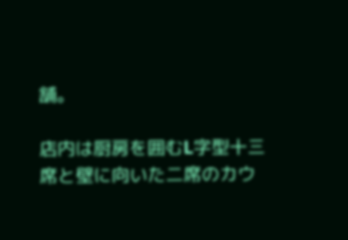舗。

店内は厨房を囲むL字型十三席と壁に向いた二席のカウ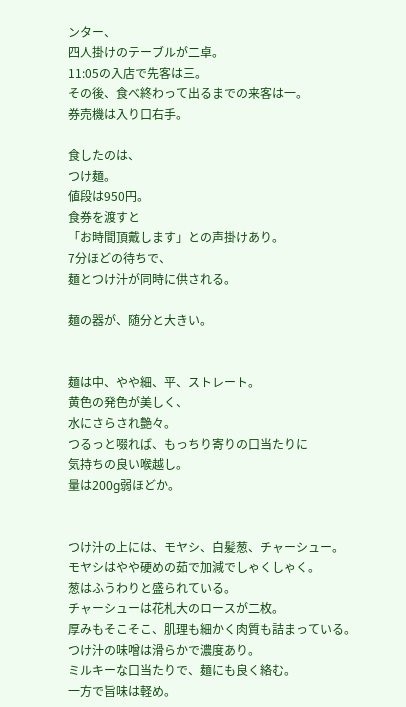ンター、
四人掛けのテーブルが二卓。
11:05の入店で先客は三。
その後、食べ終わって出るまでの来客は一。
券売機は入り口右手。

食したのは、
つけ麺。
値段は950円。
食券を渡すと
「お時間頂戴します」との声掛けあり。
7分ほどの待ちで、
麺とつけ汁が同時に供される。

麺の器が、随分と大きい。


麺は中、やや細、平、ストレート。
黄色の発色が美しく、
水にさらされ艶々。
つるっと啜れば、もっちり寄りの口当たりに
気持ちの良い喉越し。
量は200g弱ほどか。


つけ汁の上には、モヤシ、白髪葱、チャーシュー。
モヤシはやや硬めの茹で加減でしゃくしゃく。
葱はふうわりと盛られている。
チャーシューは花札大のロースが二枚。
厚みもそこそこ、肌理も細かく肉質も詰まっている。
つけ汁の味噌は滑らかで濃度あり。
ミルキーな口当たりで、麺にも良く絡む。
一方で旨味は軽め。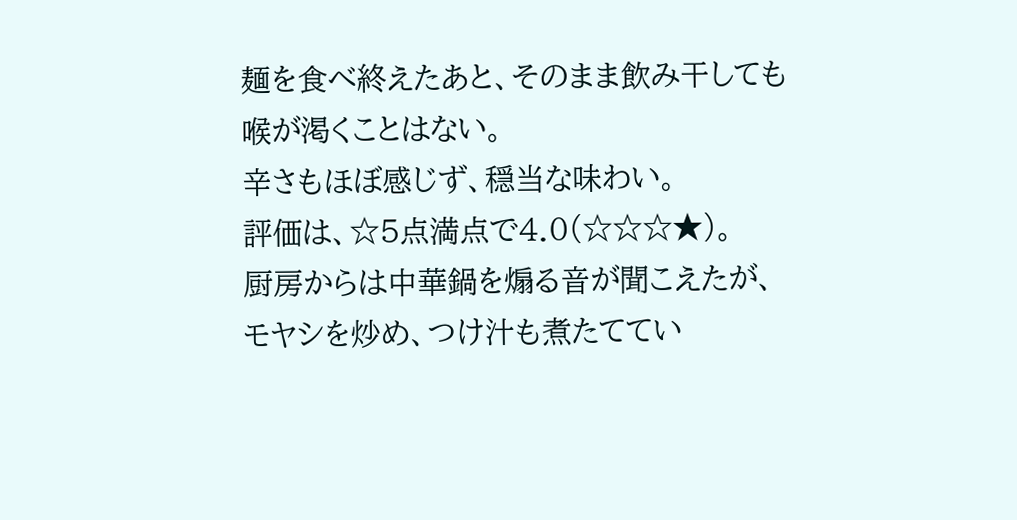麺を食べ終えたあと、そのまま飲み干しても
喉が渇くことはない。
辛さもほぼ感じず、穏当な味わい。
評価は、☆5点満点で4.0(☆☆☆★)。
厨房からは中華鍋を煽る音が聞こえたが、
モヤシを炒め、つけ汁も煮たててい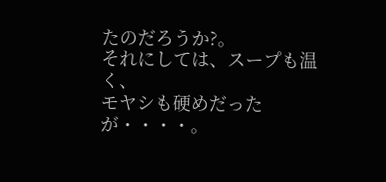たのだろうか?。
それにしては、スープも温く、
モヤシも硬めだったが・・・・。